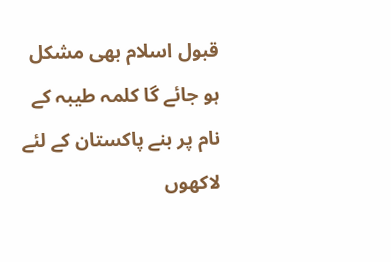قبول اسلام بھی مشکل ہو جائے گا کلمہ طیبہ کے نام پر بنے پاکستان کے لئے لاکھوں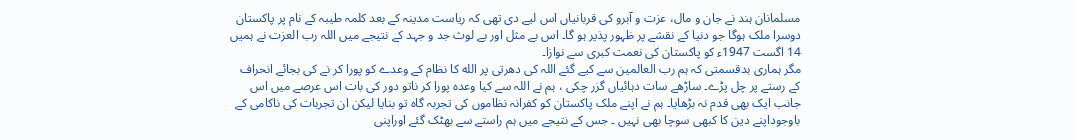مسلمانان ہند نے جان و مال، عزت و آبرو کی قربانیاں اس لیے دی تھی کہ ریاست مدینہ کے بعد کلمہ طیبہ کے نام پر پاکستان دوسرا ملک ہوگا جو دنیا کے نقشے پر ظہور پذیر ہو گا۔ اس بے مثل اور بے لوث جد و جہد کے نتیجے میں اللہ رب العزت نے ہمیں 14 اگست 1947ء کو پاکستان کی نعمت کبری سے نوازا۔
مگر ہماری بدقسمتی کہ ہم رب العالمین سے کیے گئے اللہ کی دھرتی پر الله کا نظام کے وعدے کو پورا کر نے کی بجائے انحراف کے رستے پر چل پڑے۔ ساڑھے سات دہائیاں گزر چکی ، ہم نے اللہ سے کیا وعدہ پورا کر ناتو دور کی بات اس عرصے میں اس جانب ایک بھی قدم نہ بڑھایا۔ ہم نے اپنے ملک پاکستان کو کفرانہ نظاموں کی تجربہ گاہ تو بنایا لیکن ان تجربات کی ناکامی کے باوجوداپنے دین کا کبھی سوچا بھی نہیں ۔ جس کے نتیجے میں ہم راستے سے بھٹک گئے اوراپنی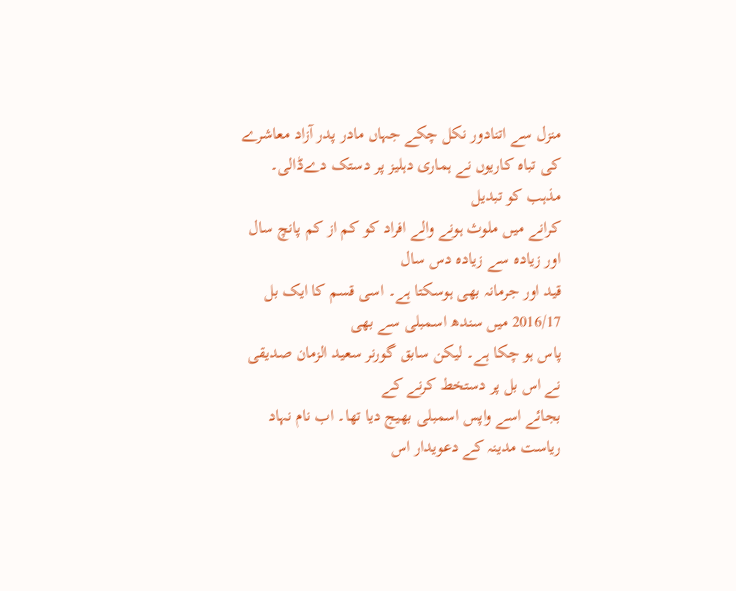منزل سے اتنادور نکل چکے جہاں مادر پدر آزاد معاشرے کی تباہ کاریوں نے ہماری دہلیز پر دستک دےڈالی۔
مذہب کو تبدیل
کرانے میں ملوث ہونے والے افراد کو کم از کم پانچ سال اور زیادہ سے زیادہ دس سال
قید اور جرمانہ بھی ہوسکتا ہے۔ اسی قسم کا ایک بل 2016/17 میں سندھ اسمبلی سے بھی
پاس ہو چکا ہے۔ لیکن سابق گورنر سعید الزمان صدیقی نے اس بل پر دستخط کرنے کے
بجائے اسے واپس اسمبلی بھیج دیا تھا۔ اب نام نہاد ریاست مدینہ کے دعویدار اس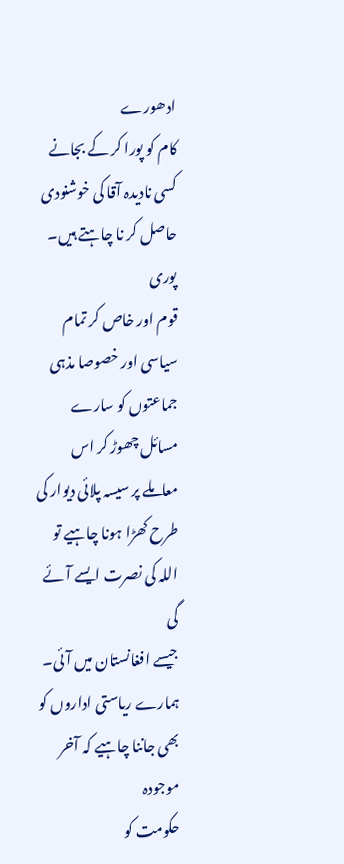ادھورے
کام کو پورا کر کے بجانے کسی نادیدہ آقا کی خوشنودی حاصل کر نا چاہتے ہیں۔ پوری
قوم اور خاص کر تمام سیاسی اور خصوصا مذہی جماعتوں کو سارے مسائل چھوڑ کر اس
معاملے پر سیسہ پلائی دیوار کی طرح کھڑا ہونا چاہیے تو اللہ کی نصرت ایسے آئے گی
جیسے افغانستان میں آئی۔ ہمارے ریاستی اداروں کو بھی جاننا چاہیے کہ آخر موجودہ
حکومت کو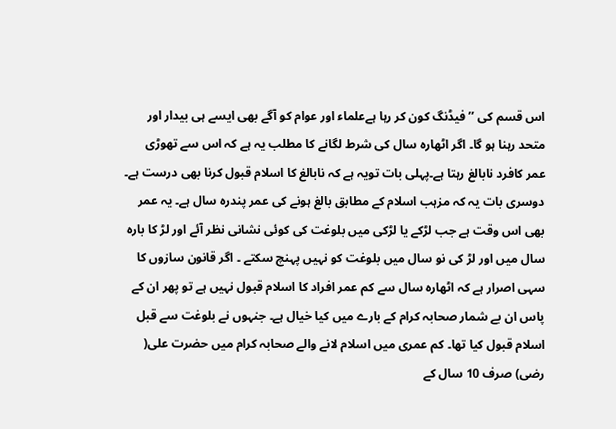اس قسم کی ’’ فیڈنگ کون کر رہا ہےعلماء اور عوام کو آگے بھی ایسے ہی بیدار اور متحد رہنا ہو گا۔ اگر اٹھارہ سال کی شرط لگانے کا مطلب یہ ہے کہ اس سے تھوڑی عمر کافرد نابالغ رہتا ہے۔پہلی بات تویہ ہے کہ نابالغ کا اسلام قبول کرنا بھی درست ہے۔ دوسری بات یہ کہ مزہب اسلام کے مطابق بالغ ہونے کی عمر پندرہ سال ہے۔ یہ عمر بھی اس وقت ہے جب لڑکے یا لڑکی میں بلوغت کی کوئی نشانی نظر آئے اور لڑ کا بارہ سال میں اور لڑ کی نو سال میں بلوغت کو نہیں پہنچ سکتے ۔ اگر قانون سازوں کا سہی اصرار ہے کہ اٹھارہ سال سے کم عمر افراد کا اسلام قبول نہیں ہے تو پھر ان کے پاس ان بے شمار صحابہ کرام کے بارے میں کیا خیال ہے۔ جنہوں نے بلوغت سے قبل اسلام قبول کیا تھا۔ کم عمری میں اسلام لانے والے صحابہ کرام میں حضرت علی( رضی) صرف 10 سال کے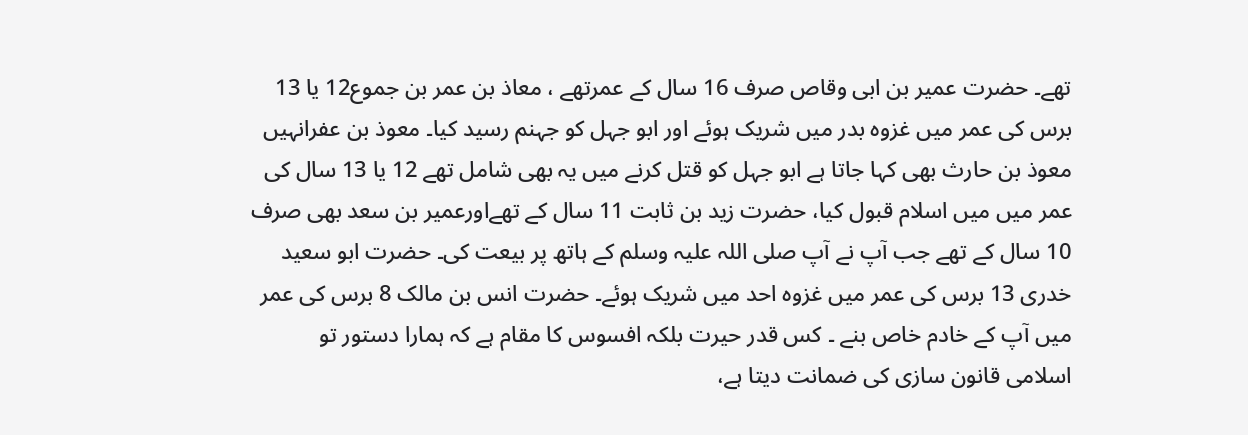تھے۔ حضرت عمیر بن ابی وقاص صرف 16 سال کے عمرتھے ، معاذ بن عمر بن جموع12 يا 13 برس کی عمر میں غزوہ بدر میں شریک ہوئے اور ابو جہل کو جہنم رسید کیا۔ معوذ بن عفرانہیں معوذ بن حارث بھی کہا جاتا ہے ابو جہل کو قتل کرنے میں یہ بھی شامل تھے 12 یا 13 سال کی عمر میں میں اسلام قبول کیا، حضرت زید بن ثابت 11 سال کے تھےاورعمیر بن سعد بھی صرف 10 سال کے تھے جب آپ نے آپ صلی اللہ علیہ وسلم کے ہاتھ پر بیعت کی۔ حضرت ابو سعید خدری 13 برس کی عمر میں غزوہ احد میں شریک ہوئے۔ حضرت انس بن مالک 8 برس کی عمر میں آپ کے خادم خاص بنے ۔ کس قدر حیرت بلکہ افسوس کا مقام ہے کہ ہمارا دستور تو اسلامی قانون سازی کی ضمانت دیتا ہے،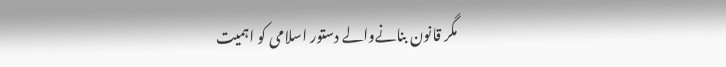مگر قانون بنانےوالے دستور اسلامی کو اہمیت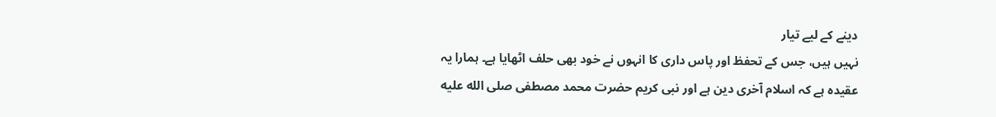دینے کے لیے تیار
نہیں ہیں، جس کے تحفظ اور پاس داری کا انہوں نے خود بھی حلف اٹھایا ہے۔ ہمارا یہ
عقیدہ ہے کہ اسلام آخری دین ہے اور نبی کریم حضرت محمد مصطفی صلى الله عليه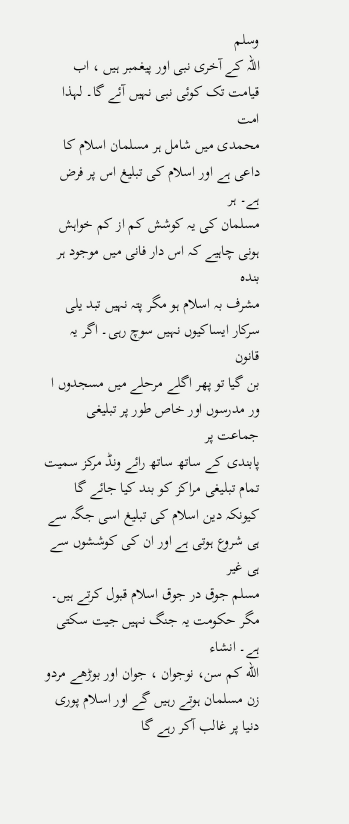وسلم
اللہ کے آخری نبی اور پیغمبر ہیں ، اب قیامت تک کوئی نبی نہیں آئے گا۔ لہذا امت
محمدی میں شامل ہر مسلمان اسلام کا داعی ہے اور اسلام کی تبلیغ اس پر فرض ہے۔ ہر
مسلمان کی یہ کوشش کم از کم خواہش ہونی چاہیے کہ اس دار فانی میں موجود ہر بنده
مشرف بہ اسلام ہو مگر پتہ نہیں تبد یلی سرکار ایساکیوں نہیں سوچ رہی۔ اگر یہ قانون
بن گیا تو پھر اگلے مرحلے میں مسجدوں ا ور مدرسوں اور خاص طور پر تبلیغی جماعت پر
پابندی کے ساتھ ساتھ رائے ونڈ مرکز سمیت تمام تبلیغی مراکز کو بند کیا جائے گا
کیونکہ دین اسلام کی تبلیغ اسی جگہ سے ہی شروع ہوتی ہے اور ان کی کوششوں سے ہی غیر
مسلم جوق در جوق اسلام قبول کرتے ہیں۔ مگر حکومت یہ جنگ نہیں جیت سکتی ہے۔ انشاء
الله کم سن، نوجوان ، جوان اور بوڑھے مردو زن مسلمان ہوتے رہیں گے اور اسلام پوری
دنیا پر غالب آکر رہے گا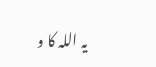یہ اللہ کا و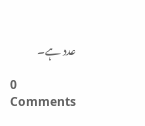عدد ہے۔

0 Comments